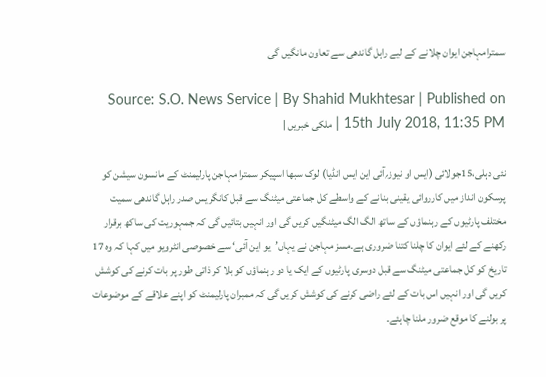سمترامہاجن ایوان چلانے کے لیے راہل گاندھی سے تعاون مانگیں گی

Source: S.O. News Service | By Shahid Mukhtesar | Published on 15th July 2018, 11:35 PM | ملکی خبریں |

نئی دہلی،15جولائی (ایس او نیوز؍آئی این ایس انڈیا) لوک سبھا اسپیکر سمترا مہاجن پارلیمنٹ کے مانسون سیشن کو پرسکون انداز میں کارروائی یقینی بنانے کے واسطے کل جماعتی میٹنگ سے قبل کانگریس صدر راہل گاندھی سمیت مختلف پارٹیوں کے رہنماؤں کے ساتھ الگ الگ میٹنگیں کریں گی اور انہیں بتائیں گی کہ جمہوریت کی ساکھ برقرار رکھنے کے لئے ایوان کا چلنا کتنا ضروری ہے۔مسز مہاجن نے یہاں’یو این آئی‘ سے خصوصی انٹرویو میں کہا کہ وہ 17 تاریخ کو کل جماعتی میٹنگ سے قبل دوسری پارٹیوں کے ایک یا دو رہنماؤں کو بلا کر ذاتی طور پر بات کرنے کی کوشش کریں گی اور انہیں اس بات کے لئے راضی کرنے کی کوشش کریں گی کہ ممبران پارلیمنٹ کو اپنے علاقے کے موضوعات پر بولنے کا موقع ضرور ملنا چاہئے۔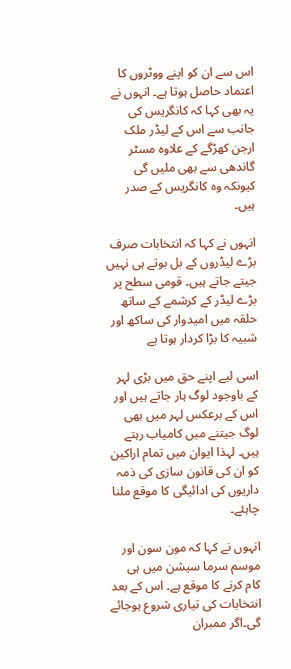اس سے ان کو اپنے ووٹروں کا اعتماد حاصل ہوتا ہے۔ انہوں نے یہ بھی کہا کہ کانگریس کی جانب سے اس کے لیڈر ملک ارجن کھڑگے کے علاوہ مسٹر گاندھی سے بھی ملیں گی کیونکہ وہ کانگریس کے صدر ہیں۔

انہوں نے کہا کہ انتخابات صرف بڑے لیڈروں کے بل بوتے ہی نہیں جیتے جاتے ہیں۔ قومی سطح پر بڑے لیڈر کے کرشمے کے ساتھ حلقہ میں امیدوار کی ساکھ اور شبیہ کا بڑا کردار ہوتا ہے

اسی لیے اپنے حق میں بڑی لہر کے باوجود لوگ ہار جاتے ہیں اور اس کے برعکس لہر میں بھی لوگ جیتنے میں کامیاب رہتے ہیں۔ لہذا ایوان میں تمام اراکین کو ان کی قانون سازی کی ذمہ داریوں کی ادائیگی کا موقع ملنا چاہئے۔

انہوں نے کہا کہ مون سون اور موسم سرما سیشن میں ہی کام کرنے کا موقع ہے۔ اس کے بعد انتخابات کی تیاری شروع ہوجائے گی۔اگر ممبران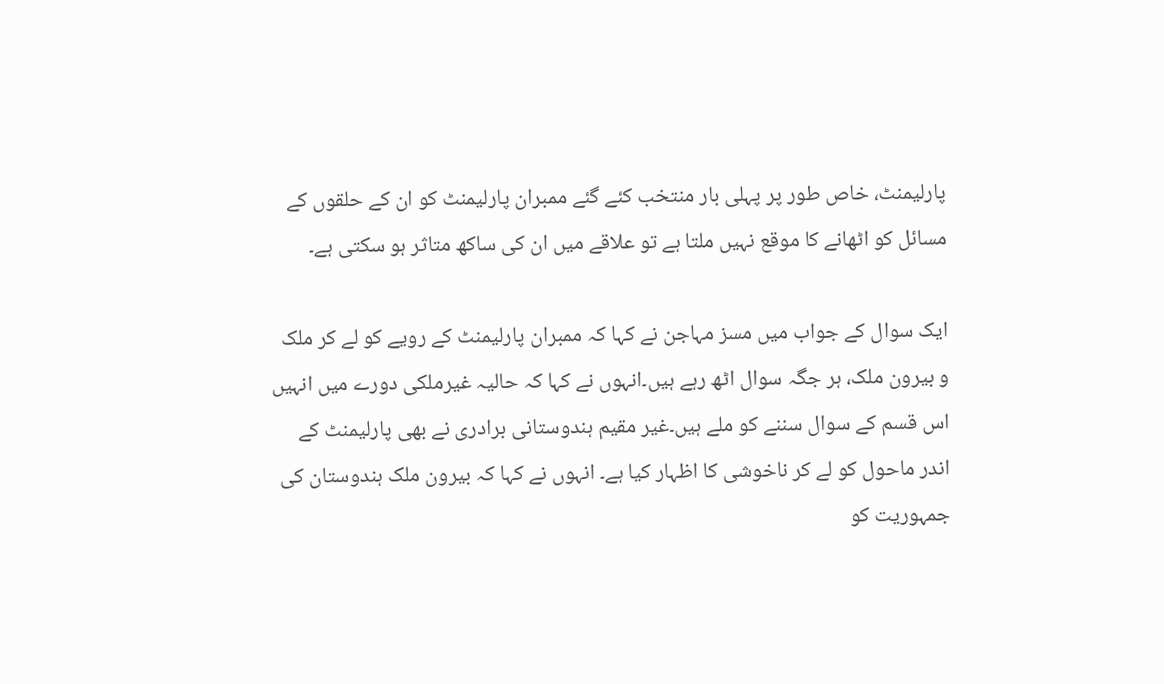پارلیمنٹ، خاص طور پر پہلی بار منتخب کئے گئے ممبران پارلیمنٹ کو ان کے حلقوں کے مسائل کو اٹھانے کا موقع نہیں ملتا ہے تو علاقے میں ان کی ساکھ متاثر ہو سکتی ہے۔

ایک سوال کے جواب میں مسز مہاجن نے کہا کہ ممبران پارلیمنٹ کے رویے کو لے کر ملک و بیرون ملک، ہر جگہ سوال اٹھ رہے ہیں۔انہوں نے کہا کہ حالیہ غیرملکی دورے میں انہیں اس قسم کے سوال سننے کو ملے ہیں۔غیر مقیم ہندوستانی برادری نے بھی پارلیمنٹ کے اندر ماحول کو لے کر ناخوشی کا اظہار کیا ہے۔ انہوں نے کہا کہ بیرون ملک ہندوستان کی جمہوریت کو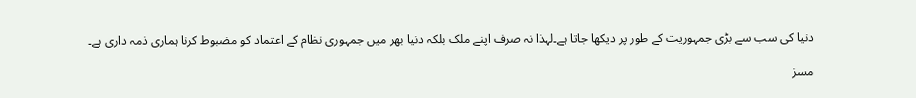دنیا کی سب سے بڑی جمہوریت کے طور پر دیکھا جاتا ہے۔لہذا نہ صرف اپنے ملک بلکہ دنیا بھر میں جمہوری نظام کے اعتماد کو مضبوط کرنا ہماری ذمہ داری ہے۔

مسز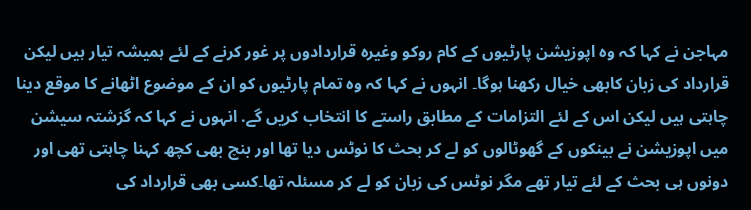مہاجن نے کہا کہ وہ اپوزیشن پارٹیوں کے كام روکو وغیرہ قراردادوں پر غور کرنے کے لئے ہمیشہ تیار ہیں لیکن قرارداد کی زبان کابھی خیال رکھنا ہوگا۔ انہوں نے کہا کہ وہ تمام پارٹیوں کو ان کے موضوع اٹھانے کا موقع دینا چاہتی ہیں لیکن اس کے لئے التزامات کے مطابق راستے کا انتخاب کریں گے. انہوں نے کہا کہ گزشتہ سیشن میں اپوزیشن نے بینکوں کے گھوٹالوں کو لے کر بحث کا نوٹس دیا تھا اور بنچ بھی کچھ کہنا چاہتی تھی اور دونوں ہی بحث کے لئے تیار تھے مگر نوٹس کی زبان کو لے کر مسئلہ تھا۔کسی بھی قرارداد کی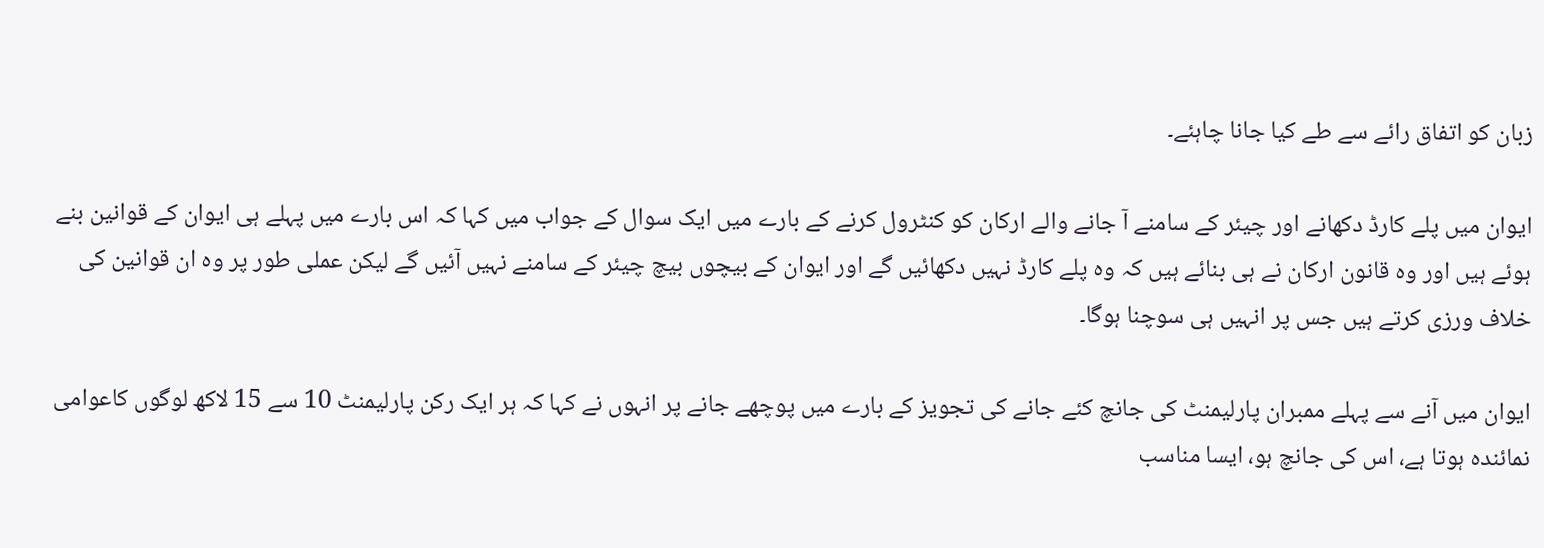زبان کو اتفاق رائے سے طے کیا جانا چاہئے۔

ایوان میں پلے کارڈ دکھانے اور چیئر کے سامنے آ جانے والے ارکان کو کنٹرول کرنے کے بارے میں ایک سوال کے جواب میں کہا کہ اس بارے میں پہلے ہی ایوان کے قوانین بنے ہوئے ہیں اور وہ قانون ارکان نے ہی بنائے ہیں کہ وہ پلے کارڈ نہیں دکھائیں گے اور ایوان کے بیچوں بیچ چیئر کے سامنے نہیں آئیں گے لیکن عملی طور پر وہ ان قوانین کی خلاف ورزی کرتے ہیں جس پر انہیں ہی سوچنا ہوگا۔

ایوان میں آنے سے پہلے ممبران پارلیمنٹ کی جانچ کئے جانے کی تجویز کے بارے میں پوچھے جانے پر انہوں نے کہا کہ ہر ایک رکن پارلیمنٹ 10 سے 15 لاکھ لوگوں کاعوامی نمائندہ ہوتا ہے، اس کی جانچ ہو، ایسا مناسب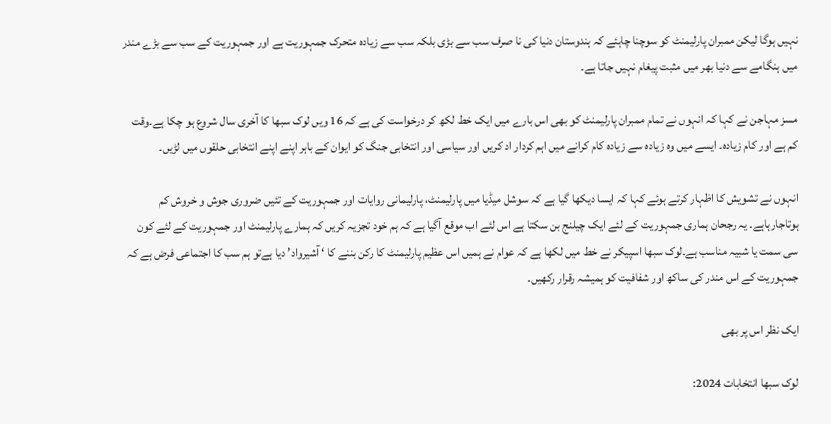نہیں ہوگا لیکن ممبران پارلیمنٹ کو سوچنا چاہئے کہ ہندوستان دنیا کی نا صرف سب سے بڑی بلکہ سب سے زیادہ متحرک جمہوریت ہے اور جمہوریت کے سب سے بڑے مندر میں ہنگامے سے دنیا بھر میں مثبت پیغام نہیں جاتا ہے۔

مسز مہاجن نے کہا کہ انہوں نے تمام ممبران پارلیمنٹ کو بھی اس بارے میں ایک خط لکھ کر درخواست کی ہے کہ 16 ویں لوک سبھا کا آخری سال شروع ہو چکا ہے۔وقت کم ہے اور کام زیادہ۔ ایسے میں وہ زیادہ سے زیادہ کام کرانے میں اہم کردار اد کریں اور سیاسی اور انتخابی جنگ کو ایوان کے باہر اپنے اپنے انتخابی حلقوں میں لڑیں۔

انہوں نے تشویش کا اظہار کرتے ہوئے کہا کہ ایسا دیکھا گیا ہے کہ سوشل میڈیا میں پارلیمنٹ، پارلیمانی روایات اور جمہوریت کے تئیں ضروری جوش و خروش کم ہوتاجارہاہے۔ یہ رجحان ہماری جمہوریت کے لئے ایک چیلنج بن سکتا ہے اس لئے اب موقع آگیا ہے کہ ہم خود تجزیہ کریں کہ ہمارے پارلیمنٹ اور جمہوریت کے لئے کون سی سمت یا شبیہ مناسب ہے۔لوک سبھا اسپیکر نے خط میں لکھا ہے کہ عوام نے ہمیں اس عظیم پارلیمنٹ کا رکن بننے کا ‘ آشیرواد’ دیا ہےتو ہم سب کا اجتماعی فرض ہے کہ جمہوریت کے اس مندر کی ساکھ اور شفافیت کو ہمیشہ رقرار رکھیں۔

ایک نظر اس پر بھی

لوک سبھا انتخابات 2024: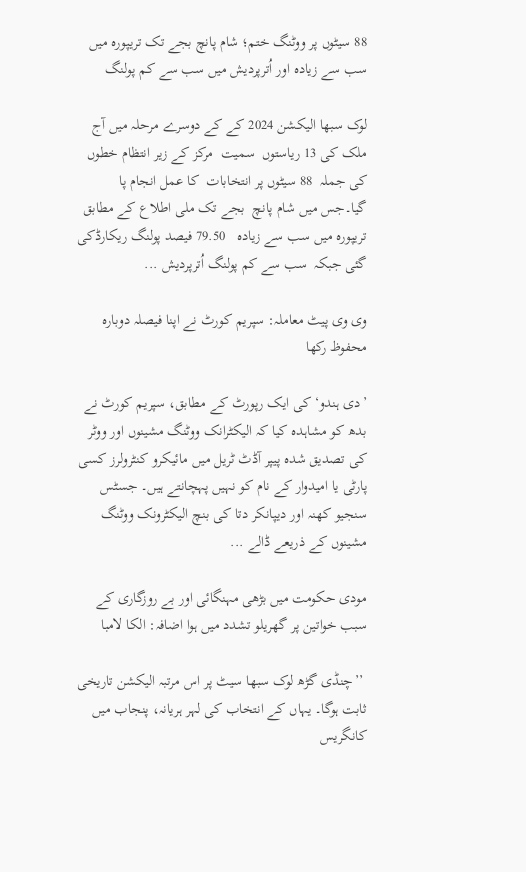88 سیٹوں پر ووٹنگ ختم؛ شام پانچ بجے تک تریپورہ میں سب سے زیادہ اور اُترپردیش میں سب سے کم پولنگ

لوک سبھا الیکشن 2024 کے کے دوسرے مرحلہ میں آج ملک کی 13 ریاستوں  سمیت  مرکز کے زیر انتظام خطوں کی جملہ  88 سیٹوں پر انتخابات  کا عمل انجام پا گیا۔جس میں شام پانچ  بجے تک ملی اطلاع کے مطابق  تریپورہ میں سب سے زیادہ   79.50 فیصد پولنگ ریکارڈکی گئی جبکہ  سب سے کم پولنگ اُترپردیش ...

وی وی پیٹ معاملہ: سپریم کورٹ نے اپنا فیصلہ دوبارہ محفوظ رکھا

’دی ہندو‘ کی ایک رپورٹ کے مطابق، سپریم کورٹ نے بدھ کو مشاہدہ کیا کہ الیکٹرانک ووٹنگ مشینوں اور ووٹر کی تصدیق شدہ پیپر آڈٹ ٹریل میں مائیکرو کنٹرولرز کسی پارٹی یا امیدوار کے نام کو نہیں پہچانتے ہیں۔ جسٹس سنجیو کھنہ اور دیپانکر دتا کی بنچ الیکٹرونک ووٹنگ مشینوں کے ذریعے ڈالے ...

مودی حکومت میں بڑھی مہنگائی اور بے روزگاری کے سبب خواتین پر گھریلو تشدد میں ہوا اضافہ: الکا لامبا

 ’’چنڈی گڑھ لوک سبھا سیٹ پر اس مرتبہ الیکشن تاریخی ثابت ہوگا۔ یہاں کے انتخاب کی لہر ہریانہ، پنجاب میں کانگریس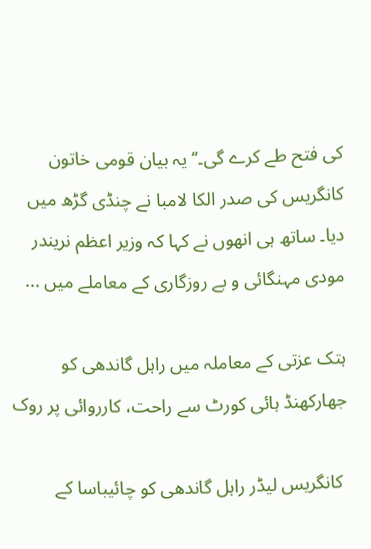کی فتح طے کرے گی۔‘‘ یہ بیان قومی خاتون کانگریس کی صدر الکا لامبا نے چنڈی گڑھ میں دیا۔ ساتھ ہی انھوں نے کہا کہ وزیر اعظم نریندر مودی مہنگائی و بے روزگاری کے معاملے میں ...

ہتک عزتی کے معاملہ میں راہل گاندھی کو جھارکھنڈ ہائی کورٹ سے راحت، کارروائی پر روک

 کانگریس لیڈر راہل گاندھی کو چائیباسا کے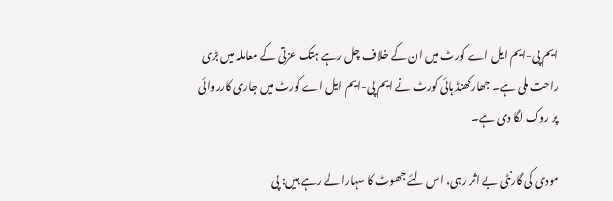ایم پی-ایم ایل اے کورٹ میں ان کے خلاف چل رہے ہتک عزتی کے معاملہ میں بڑی راحت ملی ہے۔ جھارکھنڈ ہائی کورٹ نے ایم پی-ایم ایل اے کورٹ میں جاری کارروائی پر روک لگا دی ہے۔

مودی کی گارنٹی بے اثر رہی، اس لئے جھوٹ کا سہارا لے رہے ہیں: پی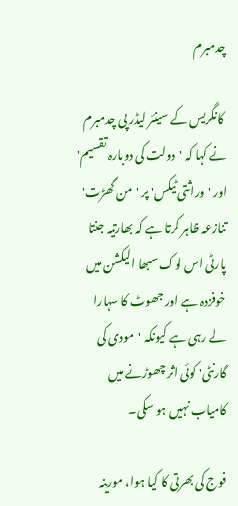چدمبرم

 کانگریس کے سینئر لیڈر پی چدمبرم نے کہا کہ 'دولت کی دوبارہ تقسیم' اور 'وراثتی ٹیکس' پر 'من گھڑت' تنازعہ ظاہر کرتا ہے کہ بھارتیہ جنتا پارٹی اس لوک سبھا الیکشن میں خوفزدہ ہے اور جھوٹ کا سہارا لے رہی ہے کیونکہ 'مودی کی گارنٹی' کوئی اثر چھوڑنے میں کامیاب نہیں ہو سکی۔

فوج کی بھرتی کا کیا ہوا، مورینہ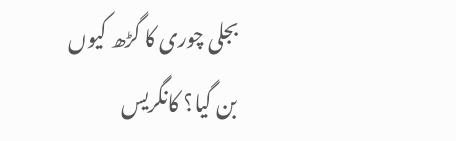بجلی چوری کا گڑھ کیوں بن گیا؟ کانگریس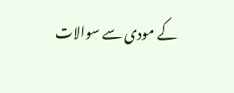کے مودی سے سوالات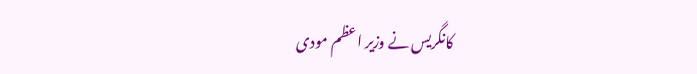کانگریس نے وزیر اعظم مودی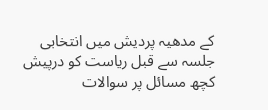کے مدھیہ پردیش میں انتخابی جلسہ سے قبل ریاست کو درپیش کچھ مسائل پر سوالات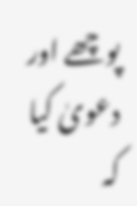پوچھے اور دعویٰ کیا کہ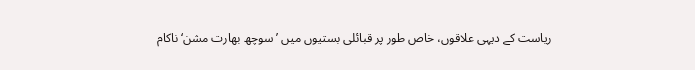ریاست کے دیہی علاقوں، خاص طور پر قبائلی بستیوں میں ’سوچھ بھارت مشن‘ ناکام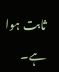ثابت ہوا ہے۔